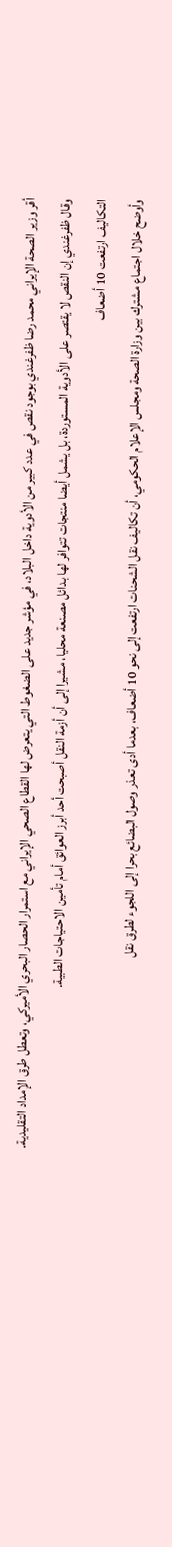أقر وزير الصحة الإيراني محمد رضا ظفرغندي بوجود نقص في عدد كبير من الأدوية داخل البلاد، في مؤشر جديد على الضغوط التي يتعرض لها القطاع الصحي الإيراني مع استمرار الحصار البحري الأميركي، وتعطل طرق الإمداد التقليدية.
وقال ظفرغندي إن النقص لا يقتصر على الأدوية المستوردة، بل يشمل أيضا منتجات تتوافر لها بدائل مصنعة محليا، مشيرا إلى أن أزمة النقل أصبحت أحد أبرز العوائق أمام تأمين الاحتياجات الطبية.
التكاليف ارتفعت 10 أضعاف
وأوضح خلال اجتماع مشترك بين وزارة الصحة ومجلس الإعلام الحكومي، أن تكاليف نقل الشحنات ارتفعت إلى نحو 10 أضعاف، بعدما أدى تعذر وصول البضائع بحرا إلى اللجوء لطرق نقل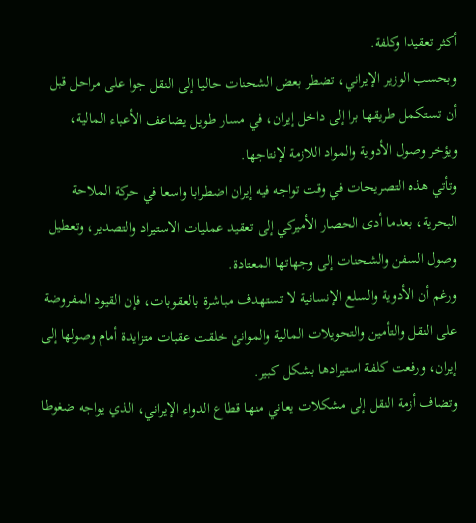أكثر تعقيدا وكلفة.
وبحسب الوزير الإيراني، تضطر بعض الشحنات حاليا إلى النقل جوا على مراحل قبل أن تستكمل طريقها برا إلى داخل إيران، في مسار طويل يضاعف الأعباء المالية، ويؤخر وصول الأدوية والمواد اللازمة لإنتاجها.
وتأتي هذه التصريحات في وقت تواجه فيه إيران اضطرابا واسعا في حركة الملاحة البحرية، بعدما أدى الحصار الأميركي إلى تعقيد عمليات الاستيراد والتصدير، وتعطيل وصول السفن والشحنات إلى وجهاتها المعتادة.
ورغم أن الأدوية والسلع الإنسانية لا تستهدف مباشرة بالعقوبات، فإن القيود المفروضة على النقل والتأمين والتحويلات المالية والموانئ خلقت عقبات متزايدة أمام وصولها إلى إيران، ورفعت كلفة استيرادها بشكل كبير.
وتضاف أزمة النقل إلى مشكلات يعاني منها قطاع الدواء الإيراني، الذي يواجه ضغوطا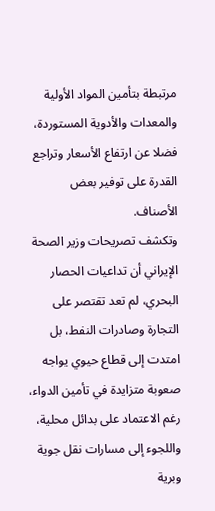مرتبطة بتأمين المواد الأولية والمعدات والأدوية المستوردة، فضلا عن ارتفاع الأسعار وتراجع القدرة على توفير بعض الأصناف.
وتكشف تصريحات وزير الصحة الإيراني أن تداعيات الحصار البحري، لم تعد تقتصر على التجارة وصادرات النفط، بل امتدت إلى قطاع حيوي يواجه صعوبة متزايدة في تأمين الدواء، رغم الاعتماد على بدائل محلية، واللجوء إلى مسارات نقل جوية وبرية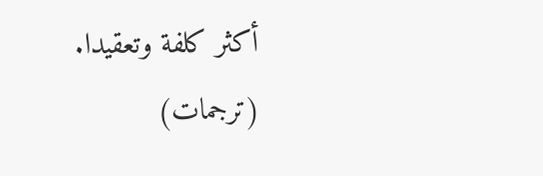أكثر كلفة وتعقيدا.
(ترجمات)